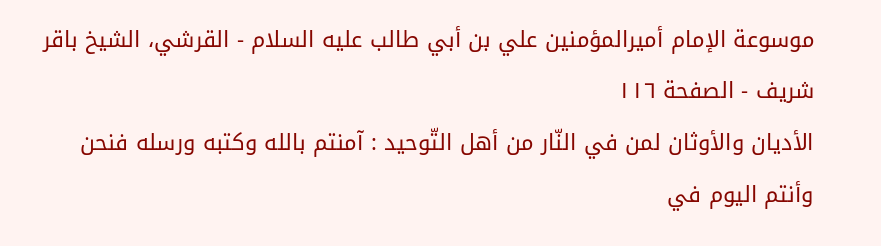موسوعة الإمام أميرالمؤمنين علي بن أبي طالب عليه السلام - القرشي، الشيخ باقر شريف - الصفحة ١١٦
الأديان والأوثان لمن في النّار من أهل التّوحيد : آمنتم بالله وكتبه ورسله فنحن وأنتم اليوم في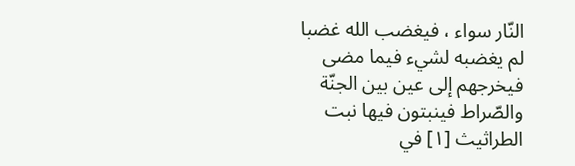النّار سواء ، فيغضب الله غضبا لم يغضبه لشيء فيما مضى فيخرجهم إلى عين بين الجنّة والصّراط فينبتون فيها نبت الطراثيث [١] في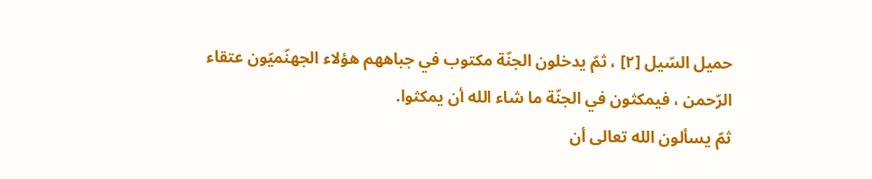حميل السّيل [٢] ، ثمّ يدخلون الجنّة مكتوب في جباههم هؤلاء الجهنّميّون عتقاء الرّحمن ، فيمكثون في الجنّة ما شاء الله أن يمكثوا.
ثمّ يسألون الله تعالى أن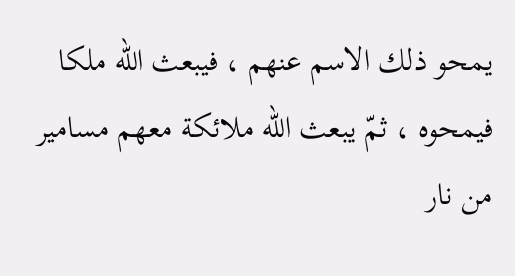يمحو ذلك الاسم عنهم ، فيبعث الله ملكا فيمحوه ، ثمّ يبعث الله ملائكة معهم مسامير من نار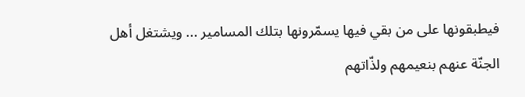فيطبقونها على من بقي فيها يسمّرونها بتلك المسامير ... ويشتغل أهل الجنّة عنهم بنعيمهم ولذّاتهم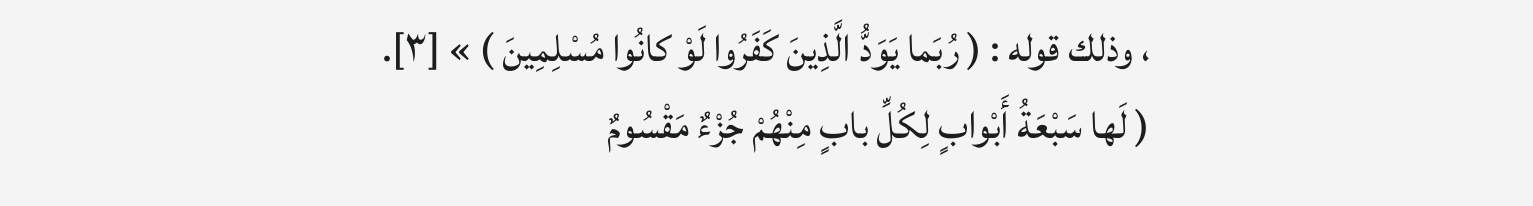، وذلك قوله : ( رُبَما يَوَدُّ الَّذِينَ كَفَرُوا لَوْ كانُوا مُسْلِمِينَ ) » [٣].
( لَها سَبْعَةُ أَبْوابٍ لِكُلِّ بابٍ مِنْهُمْ جُزْءٌ مَقْسُومٌ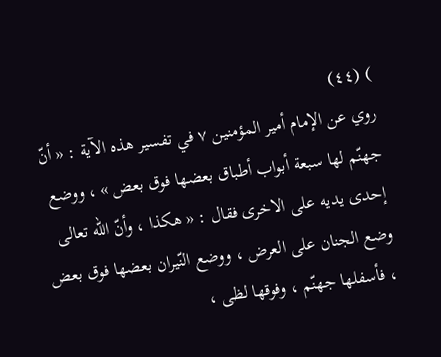) (٤٤)
روي عن الإمام أمير المؤمنين ٧ في تفسير هذه الآية : « أنّ جهنّم لها سبعة أبواب أطباق بعضها فوق بعض » ، ووضع إحدى يديه على الاخرى فقال : « هكذا ، وأنّ الله تعالى وضع الجنان على العرض ، ووضع النّيران بعضها فوق بعض ، فأسفلها جهنّم ، وفوقها لظى ،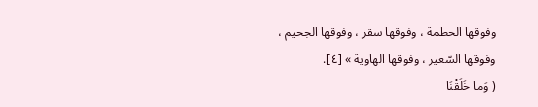وفوقها الحطمة ، وفوقها سقر ، وفوقها الجحيم ، وفوقها السّعير ، وفوقها الهاوية » [٤].
( وَما خَلَقْنَا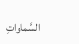السَّماواتِ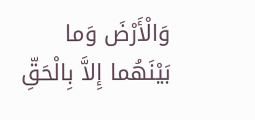وَالْأَرْضَ وَما بَيْنَهُما إِلاَّ بِالْحَقِّ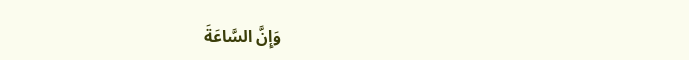وَإِنَّ السَّاعَةَ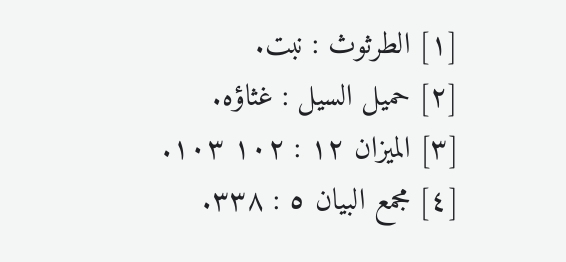[١] الطرثوث : نبت.
[٢] حميل السيل : غثاؤه.
[٣] الميزان ١٢ : ١٠٢ ١٠٣.
[٤] مجمع البيان ٥ : ٣٣٨.